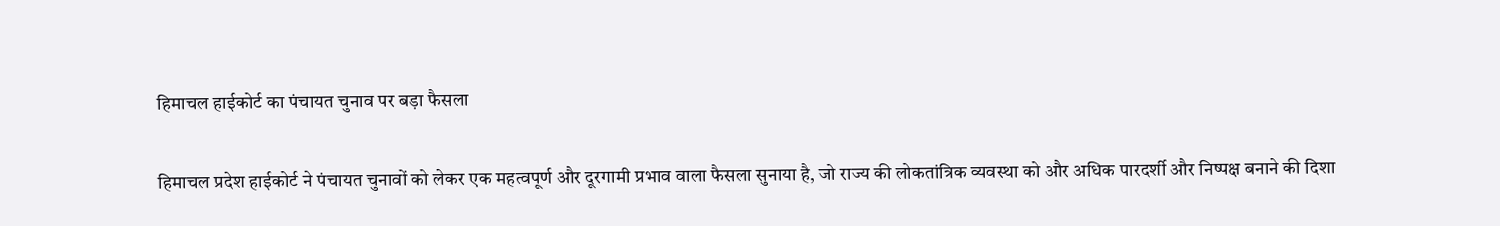हिमाचल हाईकोर्ट का पंचायत चुनाव पर बड़ा फैसला

हिमाचल प्रदेश हाईकोर्ट ने पंचायत चुनावों को लेकर एक महत्वपूर्ण और दूरगामी प्रभाव वाला फैसला सुनाया है, जो राज्य की लोकतांत्रिक व्यवस्था को और अधिक पारदर्शी और निष्पक्ष बनाने की दिशा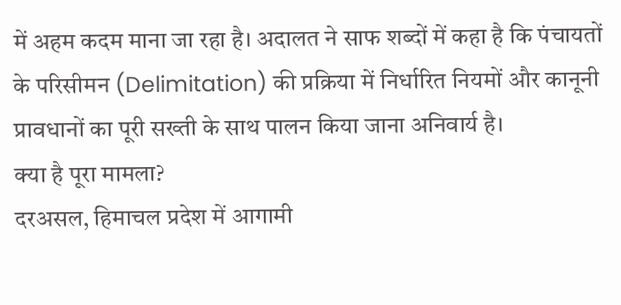में अहम कदम माना जा रहा है। अदालत ने साफ शब्दों में कहा है कि पंचायतों के परिसीमन (Delimitation) की प्रक्रिया में निर्धारित नियमों और कानूनी प्रावधानों का पूरी सख्ती के साथ पालन किया जाना अनिवार्य है।
क्या है पूरा मामला?
दरअसल, हिमाचल प्रदेश में आगामी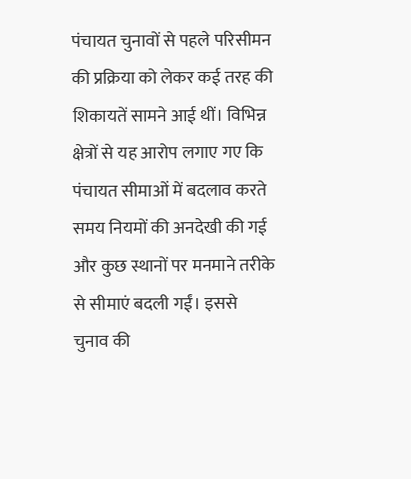पंचायत चुनावों से पहले परिसीमन की प्रक्रिया को लेकर कई तरह की शिकायतें सामने आई थीं। विभिन्न क्षेत्रों से यह आरोप लगाए गए कि पंचायत सीमाओं में बदलाव करते समय नियमों की अनदेखी की गई और कुछ स्थानों पर मनमाने तरीके से सीमाएं बदली गईं। इससे चुनाव की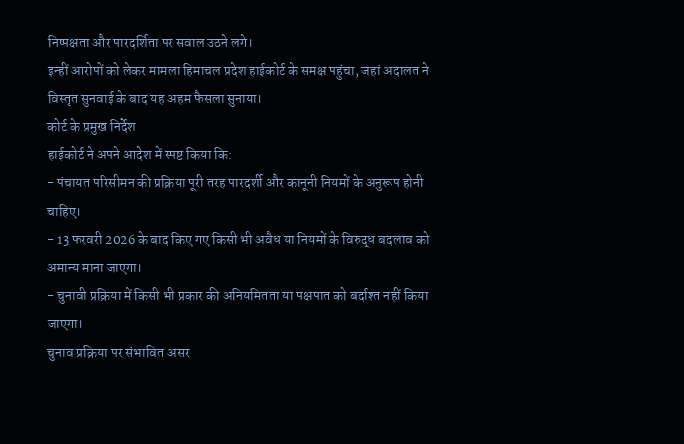निष्पक्षता और पारदर्शिता पर सवाल उठने लगे।
इन्हीं आरोपों को लेकर मामला हिमाचल प्रदेश हाईकोर्ट के समक्ष पहुंचा, जहां अदालत ने विस्तृत सुनवाई के बाद यह अहम फैसला सुनाया।
कोर्ट के प्रमुख निर्देश
हाईकोर्ट ने अपने आदेश में स्पष्ट किया कि:
- पंचायत परिसीमन की प्रक्रिया पूरी तरह पारदर्शी और कानूनी नियमों के अनुरूप होनी चाहिए।
- 13 फरवरी 2026 के बाद किए गए किसी भी अवैध या नियमों के विरुद्ध बदलाव को अमान्य माना जाएगा।
- चुनावी प्रक्रिया में किसी भी प्रकार की अनियमितता या पक्षपात को बर्दाश्त नहीं किया जाएगा।
चुनाव प्रक्रिया पर संभावित असर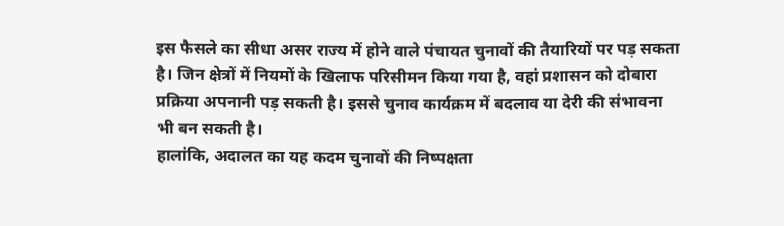इस फैसले का सीधा असर राज्य में होने वाले पंचायत चुनावों की तैयारियों पर पड़ सकता है। जिन क्षेत्रों में नियमों के खिलाफ परिसीमन किया गया है, वहां प्रशासन को दोबारा प्रक्रिया अपनानी पड़ सकती है। इससे चुनाव कार्यक्रम में बदलाव या देरी की संभावना भी बन सकती है।
हालांकि, अदालत का यह कदम चुनावों की निष्पक्षता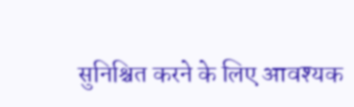सुनिश्चित करने के लिए आवश्यक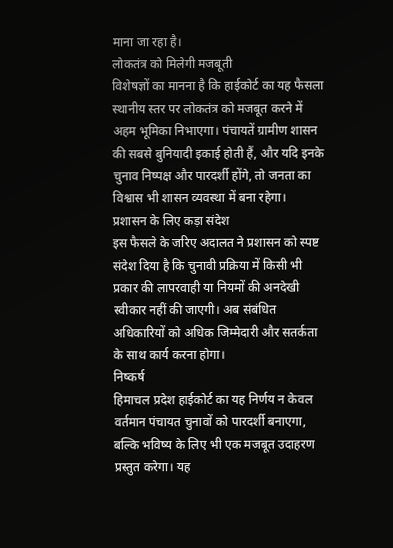माना जा रहा है।
लोकतंत्र को मिलेगी मजबूती
विशेषज्ञों का मानना है कि हाईकोर्ट का यह फैसला स्थानीय स्तर पर लोकतंत्र को मजबूत करने में अहम भूमिका निभाएगा। पंचायतें ग्रामीण शासन की सबसे बुनियादी इकाई होती हैं, और यदि इनके चुनाव निष्पक्ष और पारदर्शी होंगे, तो जनता का विश्वास भी शासन व्यवस्था में बना रहेगा।
प्रशासन के लिए कड़ा संदेश
इस फैसले के जरिए अदालत ने प्रशासन को स्पष्ट संदेश दिया है कि चुनावी प्रक्रिया में किसी भी प्रकार की लापरवाही या नियमों की अनदेखी स्वीकार नहीं की जाएगी। अब संबंधित अधिकारियों को अधिक जिम्मेदारी और सतर्कता के साथ कार्य करना होगा।
निष्कर्ष
हिमाचल प्रदेश हाईकोर्ट का यह निर्णय न केवल वर्तमान पंचायत चुनावों को पारदर्शी बनाएगा, बल्कि भविष्य के लिए भी एक मजबूत उदाहरण प्रस्तुत करेगा। यह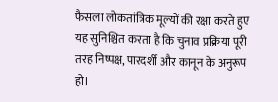फैसला लोकतांत्रिक मूल्यों की रक्षा करते हुए यह सुनिश्चित करता है कि चुनाव प्रक्रिया पूरी तरह निष्पक्ष, पारदर्शी और कानून के अनुरूप हो।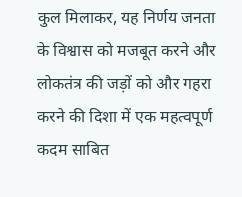कुल मिलाकर, यह निर्णय जनता के विश्वास को मजबूत करने और लोकतंत्र की जड़ों को और गहरा करने की दिशा में एक महत्वपूर्ण कदम साबित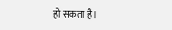हो सकता है।